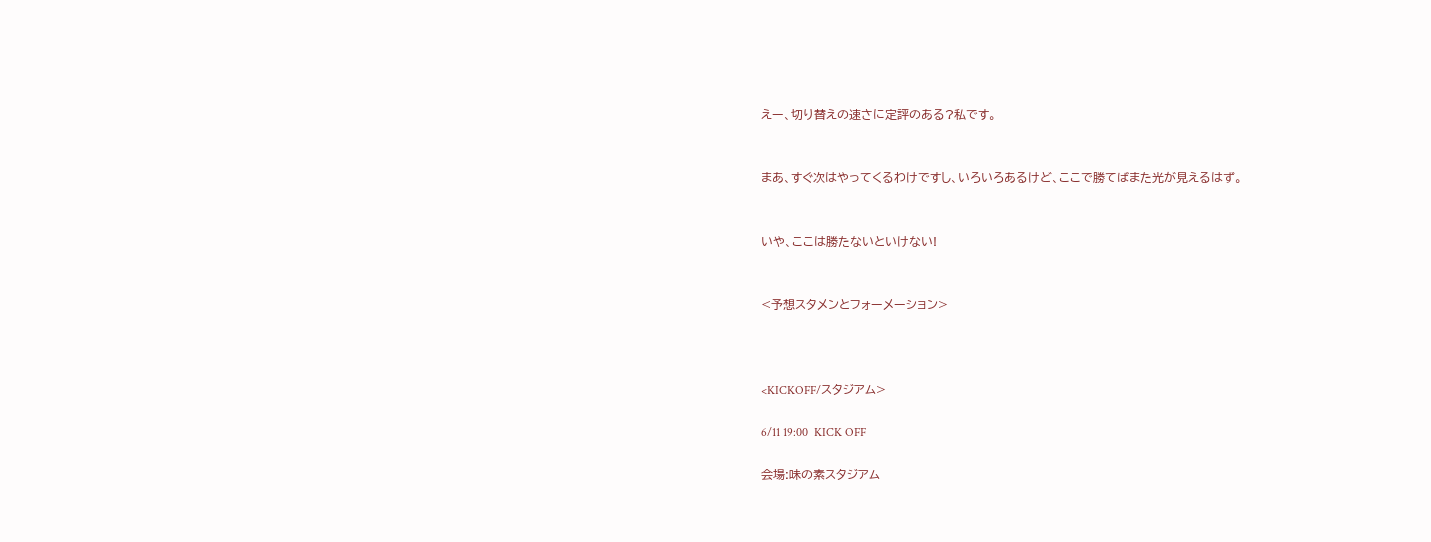えー、切り替えの速さに定評のある?私です。


まあ、すぐ次はやってくるわけですし、いろいろあるけど、ここで勝てばまた光が見えるはず。


いや、ここは勝たないといけない!


<予想スタメンとフォーメーション>



<KICKOFF/スタジアム>

6/11 19:00  KICK OFF

会場:味の素スタジアム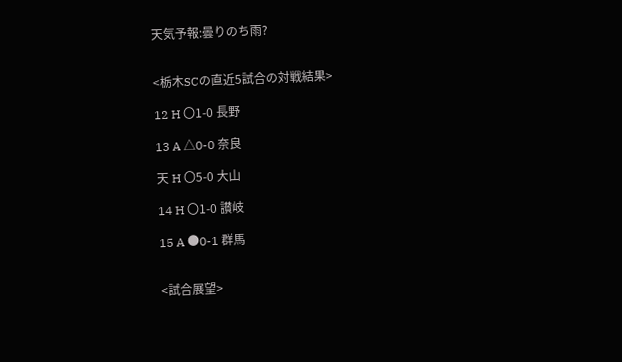天気予報:曇りのち雨?


<栃木SCの直近5試合の対戦結果>

12 H 〇1-0 長野

13 A △0-0 奈良

天 H 〇5-0 大山

14 H 〇1-0 讃岐

15 A ●0-1 群馬


<試合展望>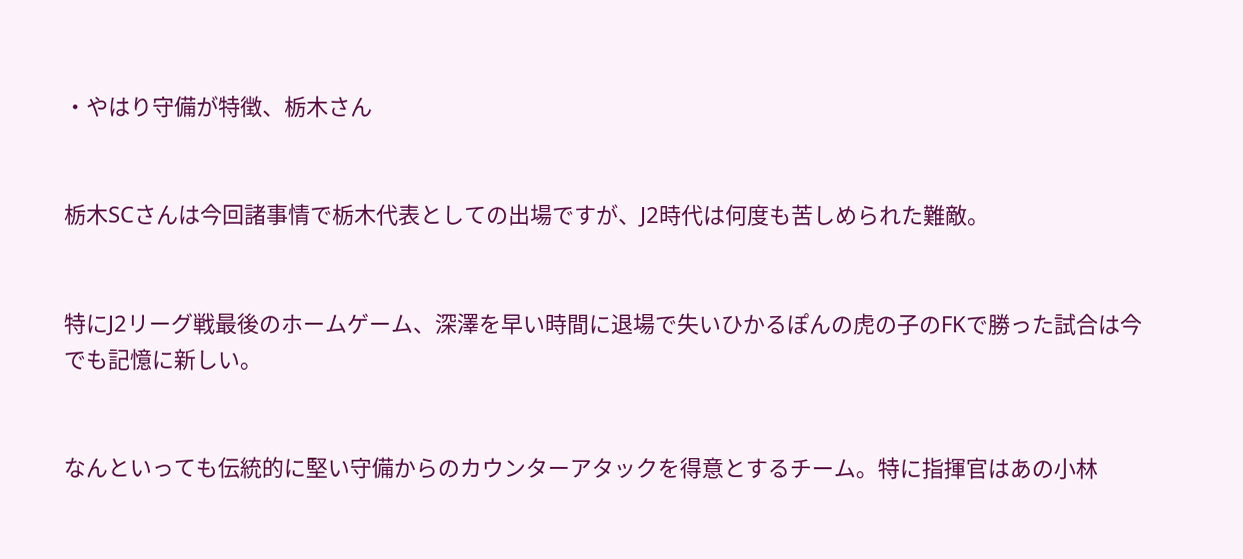・やはり守備が特徴、栃木さん


栃木SCさんは今回諸事情で栃木代表としての出場ですが、J2時代は何度も苦しめられた難敵。


特にJ2リーグ戦最後のホームゲーム、深澤を早い時間に退場で失いひかるぽんの虎の子のFKで勝った試合は今でも記憶に新しい。


なんといっても伝統的に堅い守備からのカウンターアタックを得意とするチーム。特に指揮官はあの小林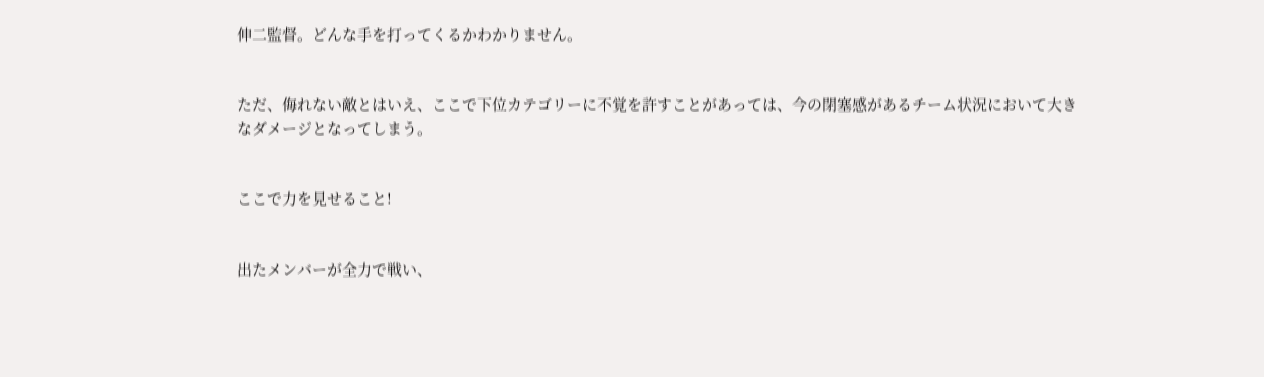伸二監督。どんな手を打ってくるかわかりません。


ただ、侮れない敵とはいえ、ここで下位カテゴリーに不覚を許すことがあっては、今の閉塞感があるチーム状況において大きなダメージとなってしまう。


ここで力を見せること!


出たメンバーが全力で戦い、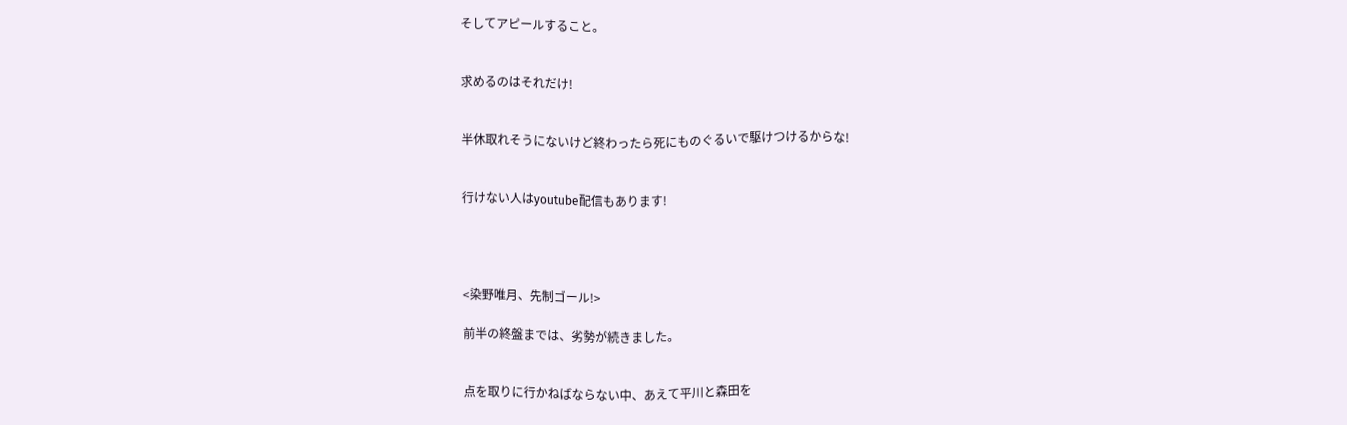そしてアピールすること。


求めるのはそれだけ!


半休取れそうにないけど終わったら死にものぐるいで駆けつけるからな!


行けない人はyoutube配信もあります!




<染野唯月、先制ゴール!>

前半の終盤までは、劣勢が続きました。


点を取りに行かねばならない中、あえて平川と森田を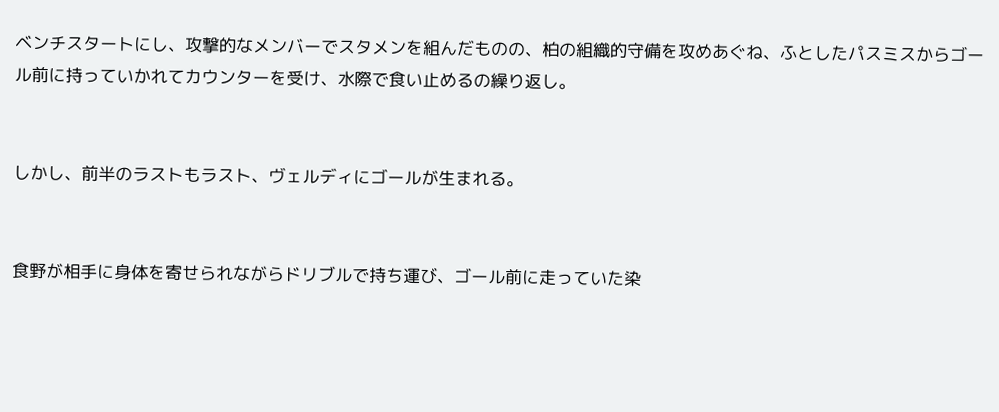ベンチスタートにし、攻撃的なメンバーでスタメンを組んだものの、柏の組織的守備を攻めあぐね、ふとしたパスミスからゴール前に持っていかれてカウンターを受け、水際で食い止めるの繰り返し。


しかし、前半のラストもラスト、ヴェルディにゴールが生まれる。


食野が相手に身体を寄せられながらドリブルで持ち運び、ゴール前に走っていた染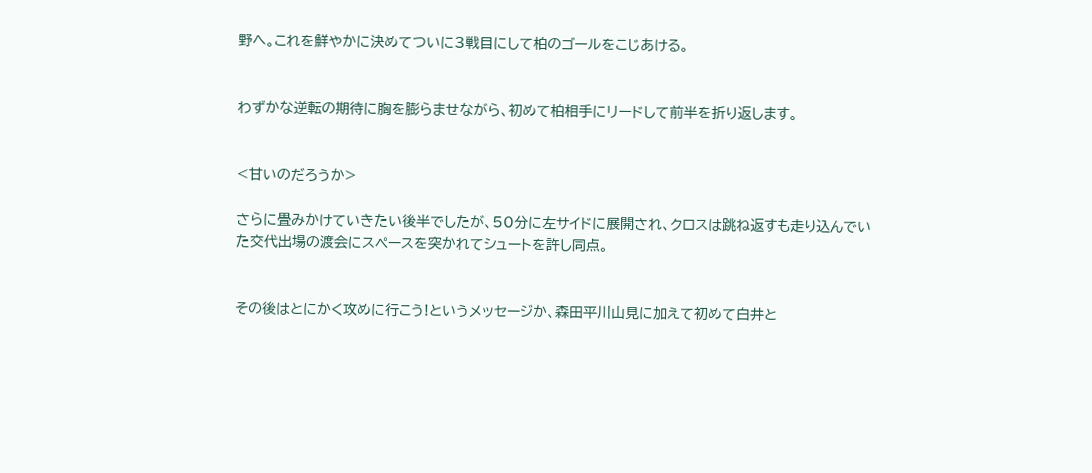野へ。これを鮮やかに決めてついに3戦目にして柏のゴールをこじあける。


わずかな逆転の期待に胸を膨らませながら、初めて柏相手にリードして前半を折り返します。


<甘いのだろうか>

さらに畳みかけていきたい後半でしたが、50分に左サイドに展開され、クロスは跳ね返すも走り込んでいた交代出場の渡会にスペースを突かれてシュートを許し同点。


その後はとにかく攻めに行こう!というメッセージか、森田平川山見に加えて初めて白井と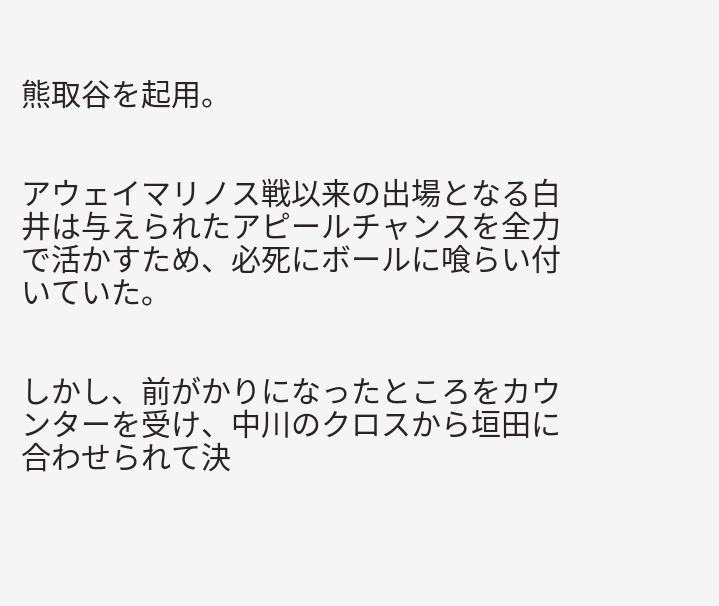熊取谷を起用。


アウェイマリノス戦以来の出場となる白井は与えられたアピールチャンスを全力で活かすため、必死にボールに喰らい付いていた。


しかし、前がかりになったところをカウンターを受け、中川のクロスから垣田に合わせられて決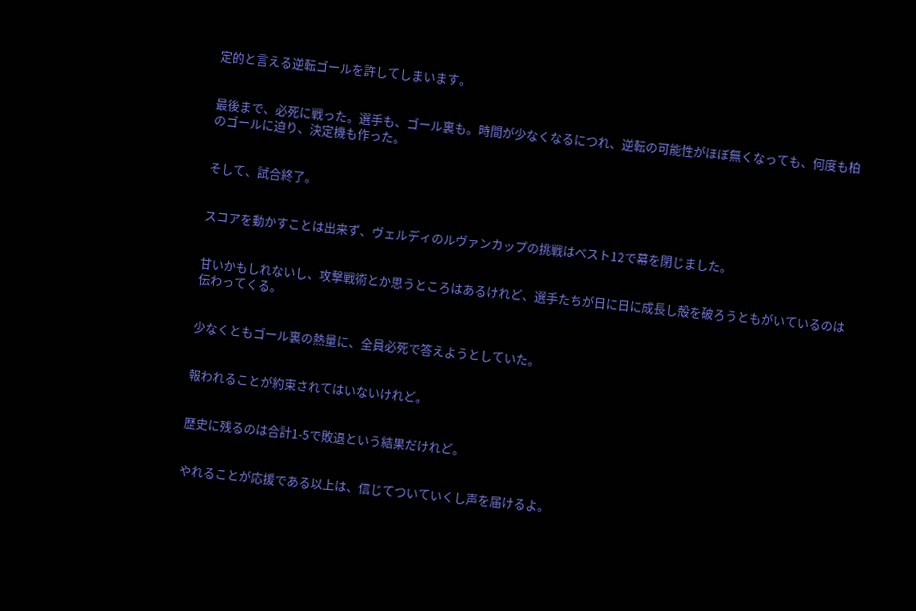定的と言える逆転ゴールを許してしまいます。


最後まで、必死に戦った。選手も、ゴール裏も。時間が少なくなるにつれ、逆転の可能性がほぼ無くなっても、何度も柏のゴールに迫り、決定機も作った。


そして、試合終了。


スコアを動かすことは出来ず、ヴェルディのルヴァンカップの挑戦はベスト12で幕を閉じました。


甘いかもしれないし、攻撃戦術とか思うところはあるけれど、選手たちが日に日に成長し殻を破ろうともがいているのは伝わってくる。


少なくともゴール裏の熱量に、全員必死で答えようとしていた。


報われることが約束されてはいないけれど。


歴史に残るのは合計1-5で敗退という結果だけれど。


やれることが応援である以上は、信じてついていくし声を届けるよ。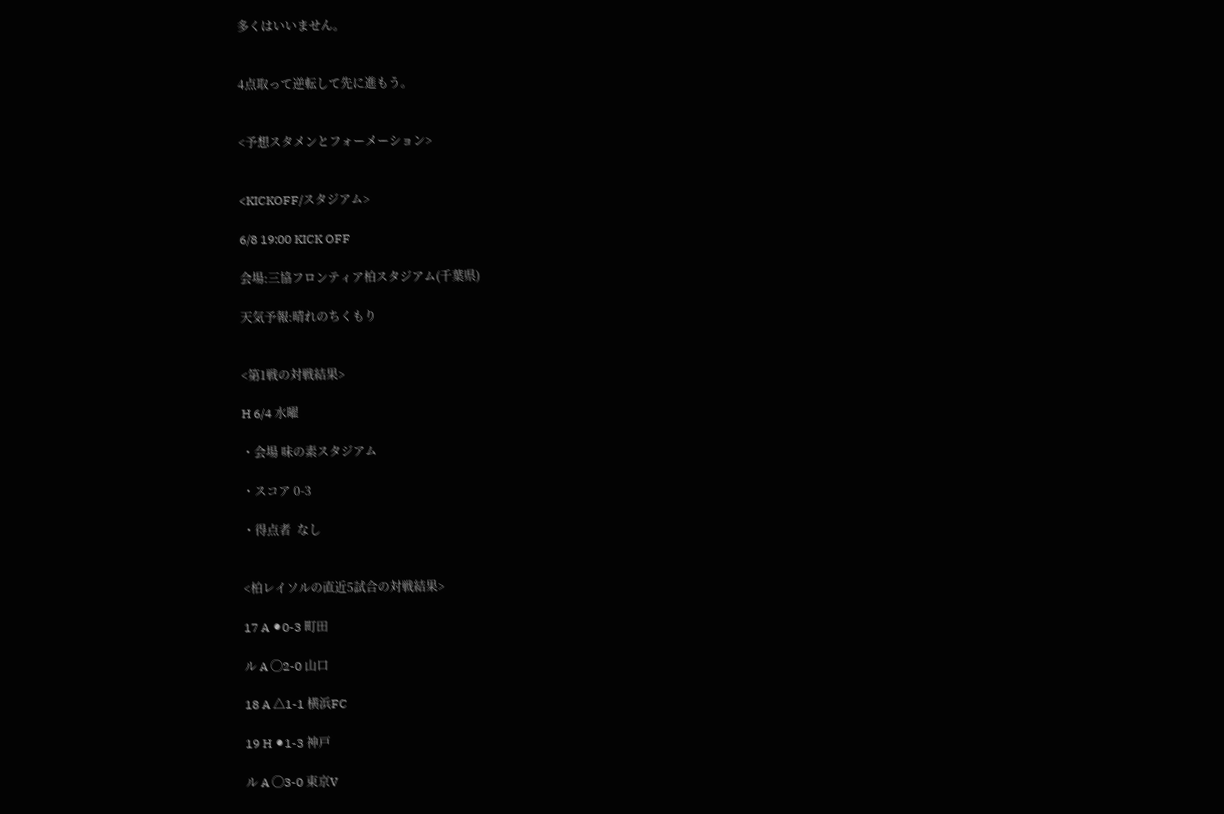多くはいいません。


4点取って逆転して先に進もう。


<予想スタメンとフォーメーション>


<KICKOFF/スタジアム>

6/8 19:00 KICK OFF

会場:三協フロンティア柏スタジアム(千葉県)

天気予報:晴れのちくもり


<第1戦の対戦結果>

H 6/4 水曜

・会場 味の素スタジアム

・スコア 0-3

・得点者  なし


<柏レイソルの直近5試合の対戦結果>

17 A ⚫0-3 町田

ル A ◯2-0 山口

18 A △1-1 横浜FC

19 H ⚫1-3 神戸

ル A ◯3-0 東京V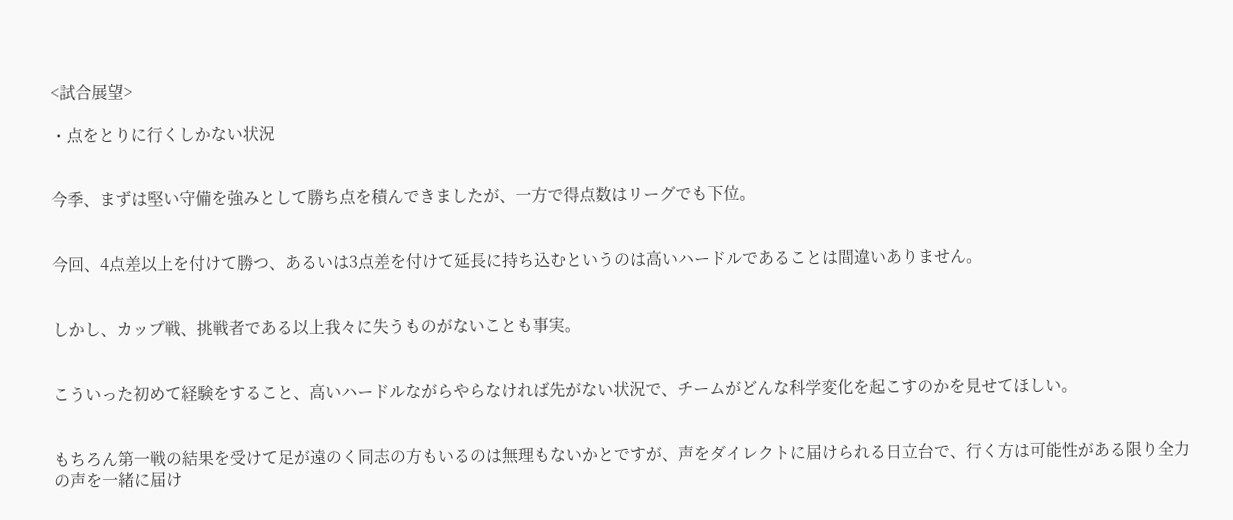<試合展望>

・点をとりに行くしかない状況


今季、まずは堅い守備を強みとして勝ち点を積んできましたが、一方で得点数はリーグでも下位。


今回、4点差以上を付けて勝つ、あるいは3点差を付けて延長に持ち込むというのは高いハードルであることは間違いありません。


しかし、カップ戦、挑戦者である以上我々に失うものがないことも事実。


こういった初めて経験をすること、高いハードルながらやらなければ先がない状況で、チームがどんな科学変化を起こすのかを見せてほしい。


もちろん第一戦の結果を受けて足が遠のく同志の方もいるのは無理もないかとですが、声をダイレクトに届けられる日立台で、行く方は可能性がある限り全力の声を一緒に届け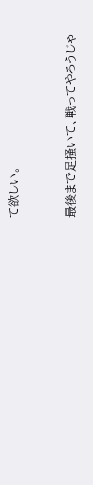て欲しい。


最後まで足掻いて、戦ってやろうじゃ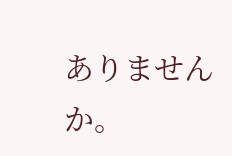ありませんか。